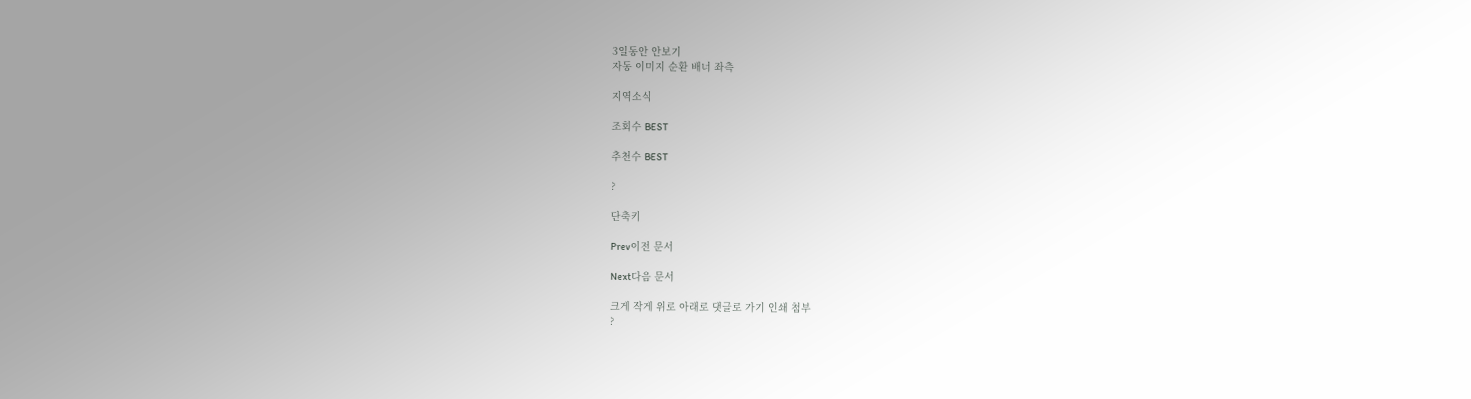3일동안 안보기
자동 이미지 순환 배너 좌측

지역소식

조회수 BEST

추천수 BEST

?

단축키

Prev이전 문서

Next다음 문서

크게 작게 위로 아래로 댓글로 가기 인쇄 첨부
?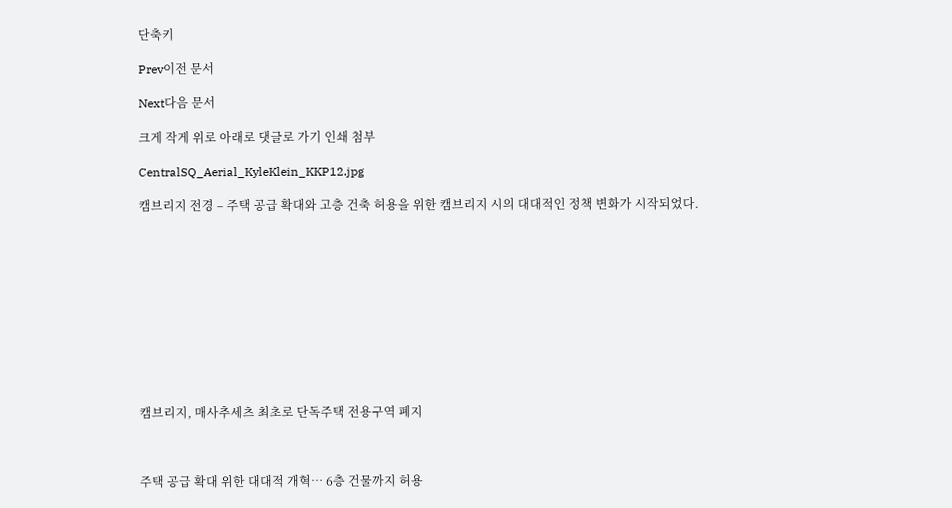단축키

Prev이전 문서

Next다음 문서

크게 작게 위로 아래로 댓글로 가기 인쇄 첨부

CentralSQ_Aerial_KyleKlein_KKP12.jpg

캠브리지 전경 – 주택 공급 확대와 고층 건축 허용을 위한 캠브리지 시의 대대적인 정책 변화가 시작되었다.











캠브리지, 매사추세츠 최초로 단독주택 전용구역 폐지



주택 공급 확대 위한 대대적 개혁… 6층 건물까지 허용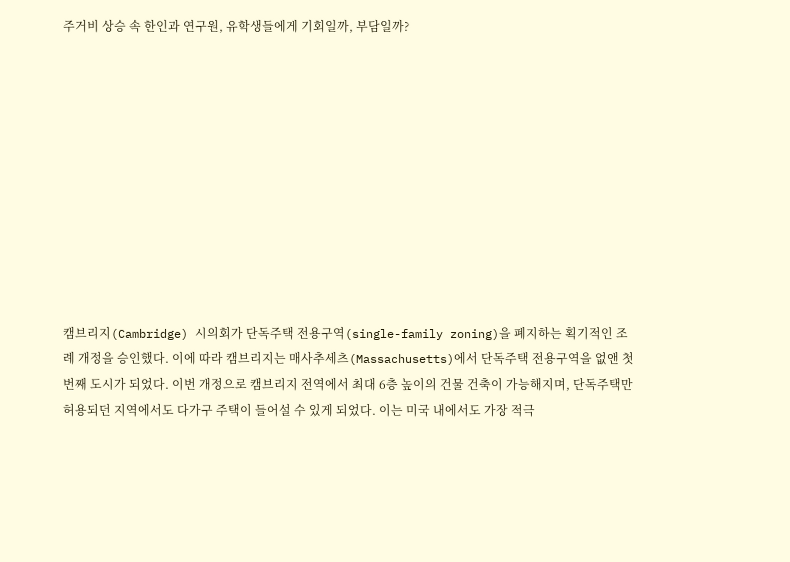주거비 상승 속 한인과 연구원, 유학생들에게 기회일까, 부담일까?











캠브리지(Cambridge) 시의회가 단독주택 전용구역(single-family zoning)을 폐지하는 획기적인 조례 개정을 승인했다. 이에 따라 캠브리지는 매사추세츠(Massachusetts)에서 단독주택 전용구역을 없앤 첫 번째 도시가 되었다. 이번 개정으로 캠브리지 전역에서 최대 6층 높이의 건물 건축이 가능해지며, 단독주택만 허용되던 지역에서도 다가구 주택이 들어설 수 있게 되었다. 이는 미국 내에서도 가장 적극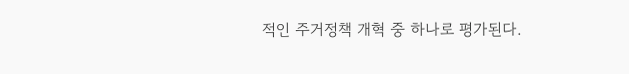적인 주거정책 개혁 중 하나로 평가된다.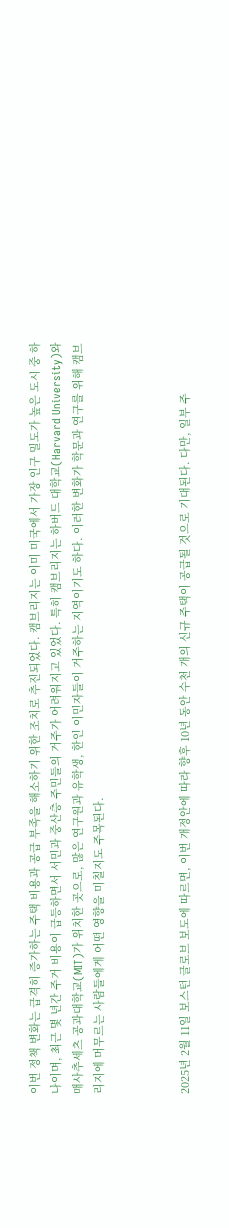이번 정책 변화는 급격히 증가하는 주택 비용과 공급 부족을 해소하기 위한 조치로 추진되었다. 캠브리지는 이미 미국에서 가장 인구 밀도가 높은 도시 중 하나이며, 최근 몇 년간 주거 비용이 급등하면서 서민과 중산층 주민들의 거주가 어려워지고 있었다. 특히 캠브리지는 하버드 대학교(Harvard University)와 매사추세츠 공과대학교(MIT)가 위치한 곳으로, 많은 연구원과 유학생, 한인 이민자들이 거주하는 지역이기도 하다. 이러한 변화가 학문과 연구를 위해 캠브리지에 머무르는 사람들에게 어떤 영향을 미칠지도 주목된다.



2025년 2월 11일 보스턴 글로브 보도에 따르면, 이번 개정안에 따라 향후 10년 동안 수천 개의 신규 주택이 공급될 것으로 기대된다. 다만, 일부 주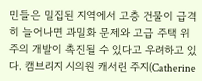민들은 밀집된 지역에서 고층 건물이 급격히 늘어나면 과밀화 문제와 고급 주택 위주의 개발이 촉진될 수 있다고 우려하고 있다. 캠브리지 시의원 캐서린 주지(Catherine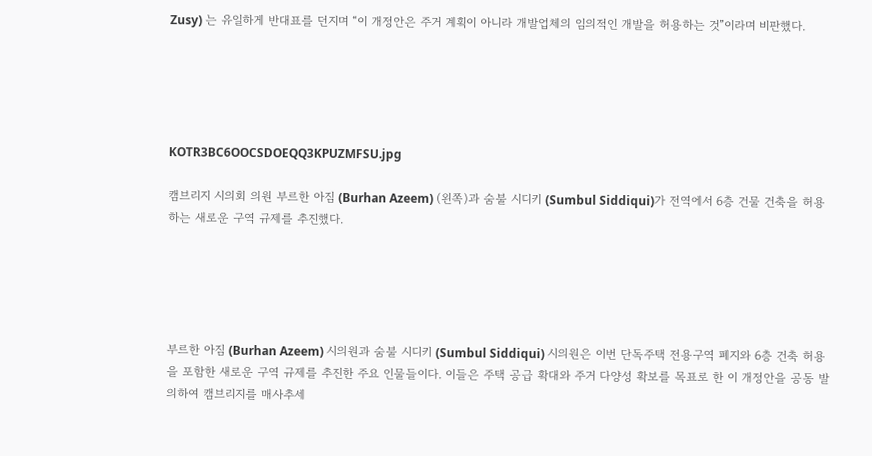Zusy) 는 유일하게 반대표를 던지며 “이 개정안은 주거 계획이 아니라 개발업체의 임의적인 개발을 허용하는 것”이라며 비판했다.





KOTR3BC6OOCSDOEQQ3KPUZMFSU.jpg

캠브리지 시의회 의원 부르한 아짐 (Burhan Azeem) (왼쪽)과 숨불 시디키 (Sumbul Siddiqui)가 전역에서 6층 건물 건축을 허용하는 새로운 구역 규제를 추진했다.





부르한 아짐 (Burhan Azeem) 시의원과 숨불 시디키 (Sumbul Siddiqui) 시의원은 이번 단독주택 전용구역 폐지와 6층 건축 허용을 포함한 새로운 구역 규제를 추진한 주요 인물들이다. 이들은 주택 공급 확대와 주거 다양성 확보를 목표로 한 이 개정안을 공동 발의하여 캠브리지를 매사추세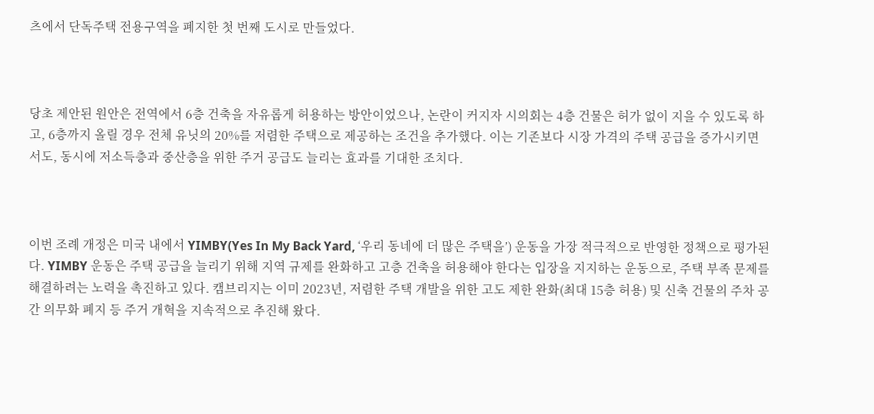츠에서 단독주택 전용구역을 폐지한 첫 번째 도시로 만들었다.



당초 제안된 원안은 전역에서 6층 건축을 자유롭게 허용하는 방안이었으나, 논란이 커지자 시의회는 4층 건물은 허가 없이 지을 수 있도록 하고, 6층까지 올릴 경우 전체 유닛의 20%를 저렴한 주택으로 제공하는 조건을 추가했다. 이는 기존보다 시장 가격의 주택 공급을 증가시키면서도, 동시에 저소득층과 중산층을 위한 주거 공급도 늘리는 효과를 기대한 조치다.



이번 조례 개정은 미국 내에서 YIMBY(Yes In My Back Yard, ‘우리 동네에 더 많은 주택을’) 운동을 가장 적극적으로 반영한 정책으로 평가된다. YIMBY 운동은 주택 공급을 늘리기 위해 지역 규제를 완화하고 고층 건축을 허용해야 한다는 입장을 지지하는 운동으로, 주택 부족 문제를 해결하려는 노력을 촉진하고 있다. 캠브리지는 이미 2023년, 저렴한 주택 개발을 위한 고도 제한 완화(최대 15층 허용) 및 신축 건물의 주차 공간 의무화 폐지 등 주거 개혁을 지속적으로 추진해 왔다.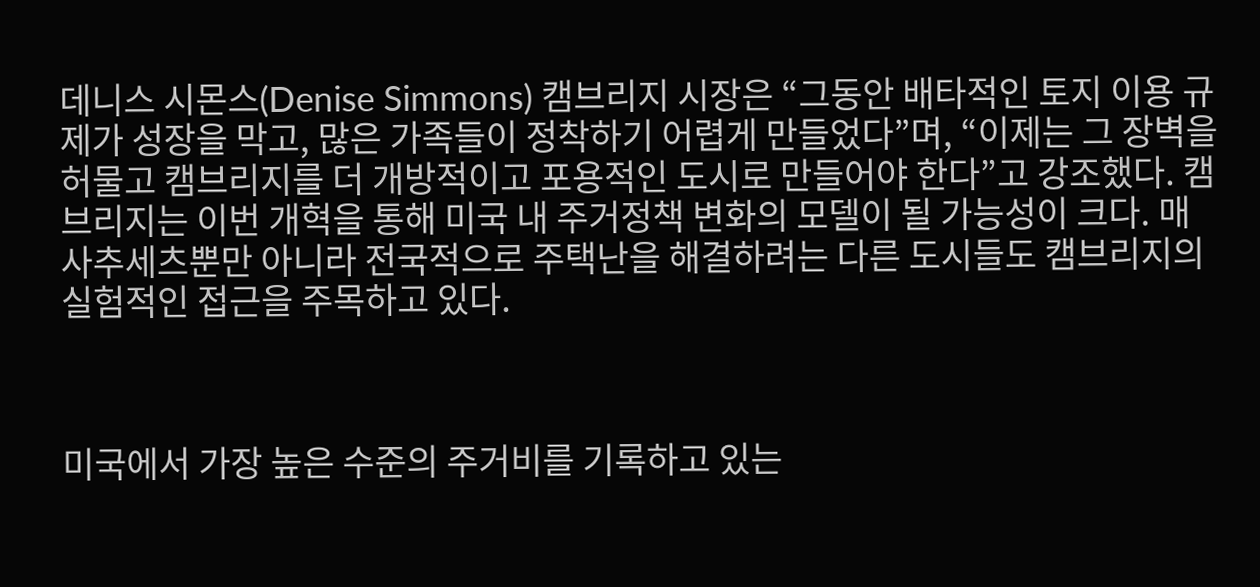데니스 시몬스(Denise Simmons) 캠브리지 시장은 “그동안 배타적인 토지 이용 규제가 성장을 막고, 많은 가족들이 정착하기 어렵게 만들었다”며, “이제는 그 장벽을 허물고 캠브리지를 더 개방적이고 포용적인 도시로 만들어야 한다”고 강조했다. 캠브리지는 이번 개혁을 통해 미국 내 주거정책 변화의 모델이 될 가능성이 크다. 매사추세츠뿐만 아니라 전국적으로 주택난을 해결하려는 다른 도시들도 캠브리지의 실험적인 접근을 주목하고 있다.



미국에서 가장 높은 수준의 주거비를 기록하고 있는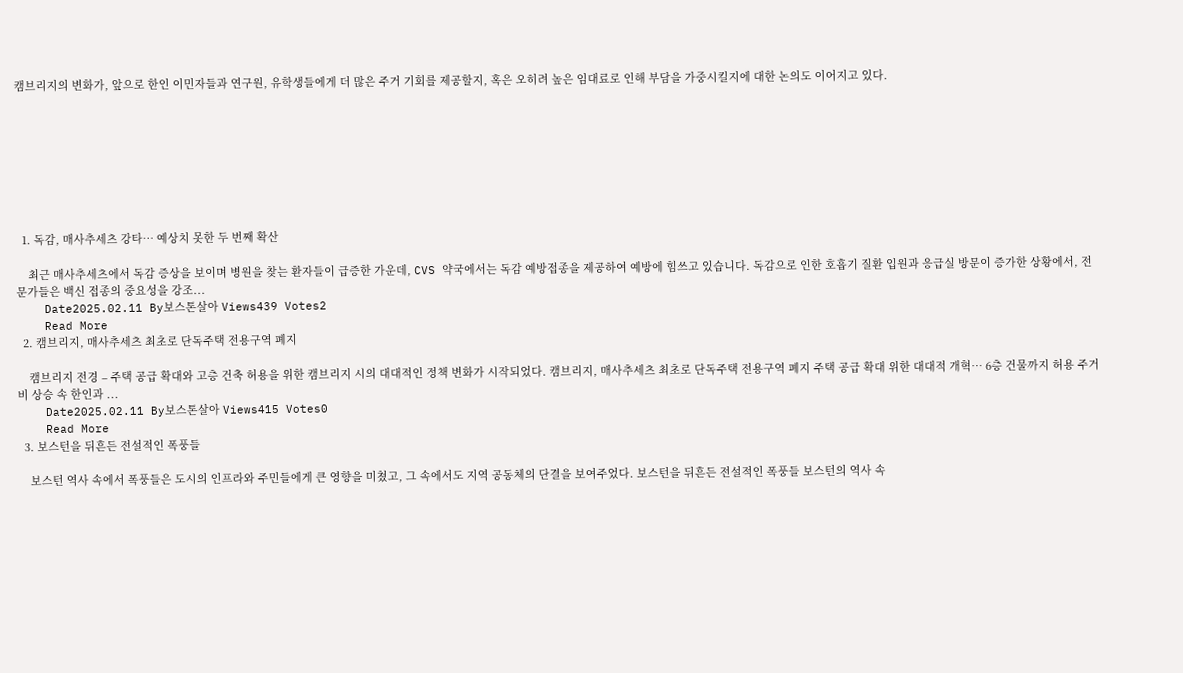캠브리지의 변화가, 앞으로 한인 이민자들과 연구원, 유학생들에게 더 많은 주거 기회를 제공할지, 혹은 오히려 높은 임대료로 인해 부담을 가중시킬지에 대한 논의도 이어지고 있다.








  1. 독감, 매사추세츠 강타… 예상치 못한 두 번째 확산

    최근 매사추세츠에서 독감 증상을 보이며 병원을 찾는 환자들이 급증한 가운데, CVS 약국에서는 독감 예방접종을 제공하여 예방에 힘쓰고 있습니다. 독감으로 인한 호흡기 질환 입원과 응급실 방문이 증가한 상황에서, 전문가들은 백신 접종의 중요성을 강조...
    Date2025.02.11 By보스톤살아 Views439 Votes2
    Read More
  2. 캠브리지, 매사추세츠 최초로 단독주택 전용구역 폐지

    캠브리지 전경 – 주택 공급 확대와 고층 건축 허용을 위한 캠브리지 시의 대대적인 정책 변화가 시작되었다. 캠브리지, 매사추세츠 최초로 단독주택 전용구역 폐지 주택 공급 확대 위한 대대적 개혁… 6층 건물까지 허용 주거비 상승 속 한인과 ...
    Date2025.02.11 By보스톤살아 Views415 Votes0
    Read More
  3. 보스턴을 뒤흔든 전설적인 폭풍들

    보스턴 역사 속에서 폭풍들은 도시의 인프라와 주민들에게 큰 영향을 미쳤고, 그 속에서도 지역 공동체의 단결을 보여주었다. 보스턴을 뒤흔든 전설적인 폭풍들 보스턴의 역사 속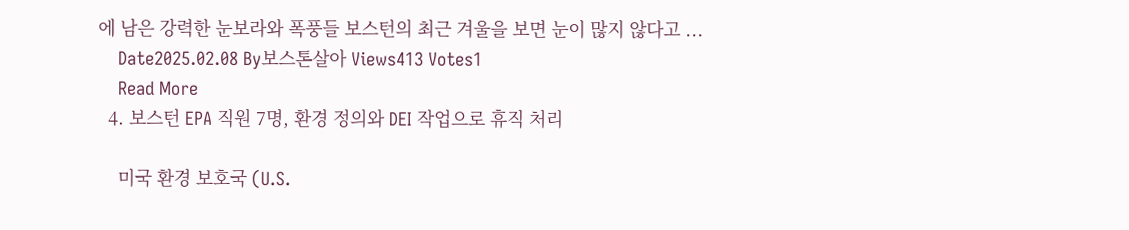에 남은 강력한 눈보라와 폭풍들 보스턴의 최근 겨울을 보면 눈이 많지 않다고 ...
    Date2025.02.08 By보스톤살아 Views413 Votes1
    Read More
  4. 보스턴 EPA 직원 7명, 환경 정의와 DEI 작업으로 휴직 처리

    미국 환경 보호국 (U.S.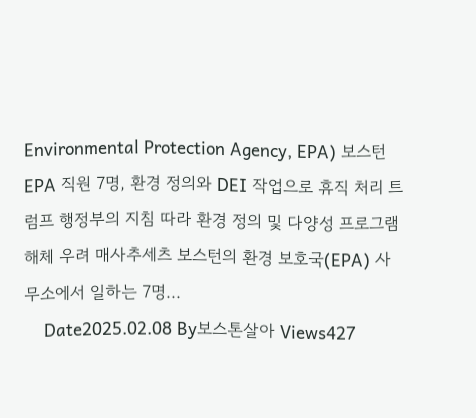Environmental Protection Agency, EPA) 보스턴 EPA 직원 7명, 환경 정의와 DEI 작업으로 휴직 처리 트럼프 행정부의 지침 따라 환경 정의 및 다양성 프로그램 해체 우려 매사추세츠 보스턴의 환경 보호국(EPA) 사무소에서 일하는 7명...
    Date2025.02.08 By보스톤살아 Views427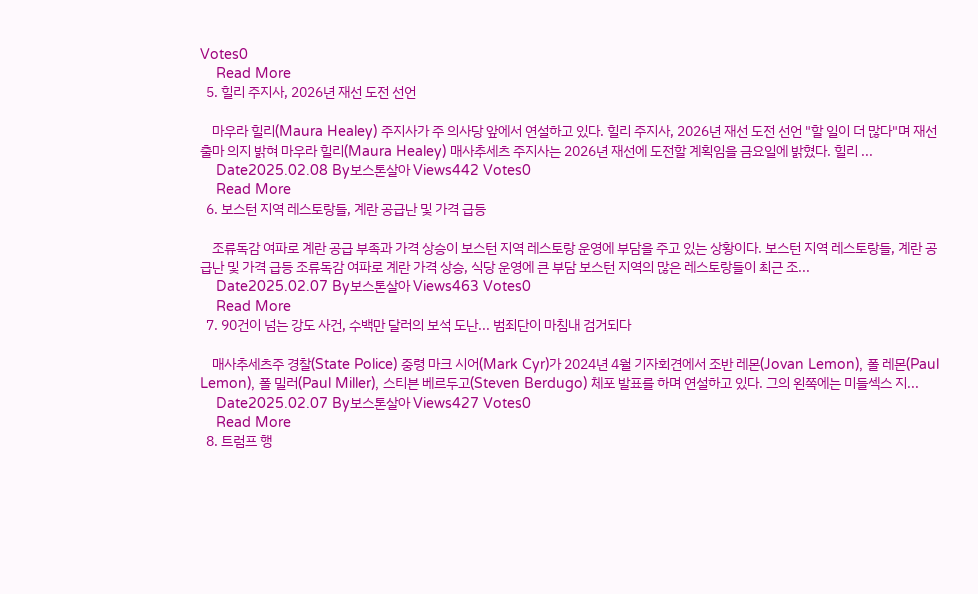Votes0
    Read More
  5. 힐리 주지사, 2026년 재선 도전 선언

    마우라 힐리(Maura Healey) 주지사가 주 의사당 앞에서 연설하고 있다. 힐리 주지사, 2026년 재선 도전 선언 "할 일이 더 많다"며 재선 출마 의지 밝혀 마우라 힐리(Maura Healey) 매사추세츠 주지사는 2026년 재선에 도전할 계획임을 금요일에 밝혔다. 힐리 ...
    Date2025.02.08 By보스톤살아 Views442 Votes0
    Read More
  6. 보스턴 지역 레스토랑들, 계란 공급난 및 가격 급등

    조류독감 여파로 계란 공급 부족과 가격 상승이 보스턴 지역 레스토랑 운영에 부담을 주고 있는 상황이다. 보스턴 지역 레스토랑들, 계란 공급난 및 가격 급등 조류독감 여파로 계란 가격 상승, 식당 운영에 큰 부담 보스턴 지역의 많은 레스토랑들이 최근 조...
    Date2025.02.07 By보스톤살아 Views463 Votes0
    Read More
  7. 90건이 넘는 강도 사건, 수백만 달러의 보석 도난... 범죄단이 마침내 검거되다

    매사추세츠주 경찰(State Police) 중령 마크 시어(Mark Cyr)가 2024년 4월 기자회견에서 조반 레몬(Jovan Lemon), 폴 레몬(Paul Lemon), 폴 밀러(Paul Miller), 스티븐 베르두고(Steven Berdugo) 체포 발표를 하며 연설하고 있다. 그의 왼쪽에는 미들섹스 지...
    Date2025.02.07 By보스톤살아 Views427 Votes0
    Read More
  8. 트럼프 행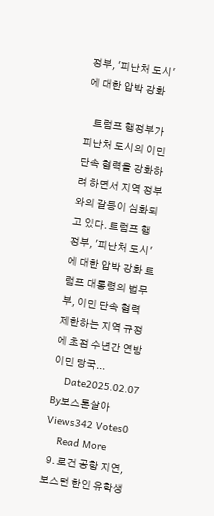정부, '피난처 도시'에 대한 압박 강화

    트럼프 행정부가 피난처 도시의 이민 단속 협력을 강화하려 하면서 지역 정부와의 갈등이 심화되고 있다. 트럼프 행정부, '피난처 도시'에 대한 압박 강화 트럼프 대통령의 법무부, 이민 단속 협력 제한하는 지역 규정에 초점 수년간 연방 이민 당국...
    Date2025.02.07 By보스톤살아 Views342 Votes0
    Read More
  9. 로건 공항 지연, 보스턴 한인 유학생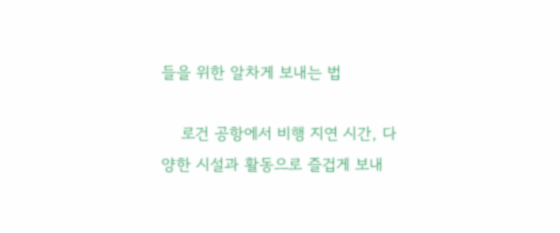들을 위한 알차게 보내는 법

    로건 공항에서 비행 지연 시간, 다양한 시설과 활동으로 즐겁게 보내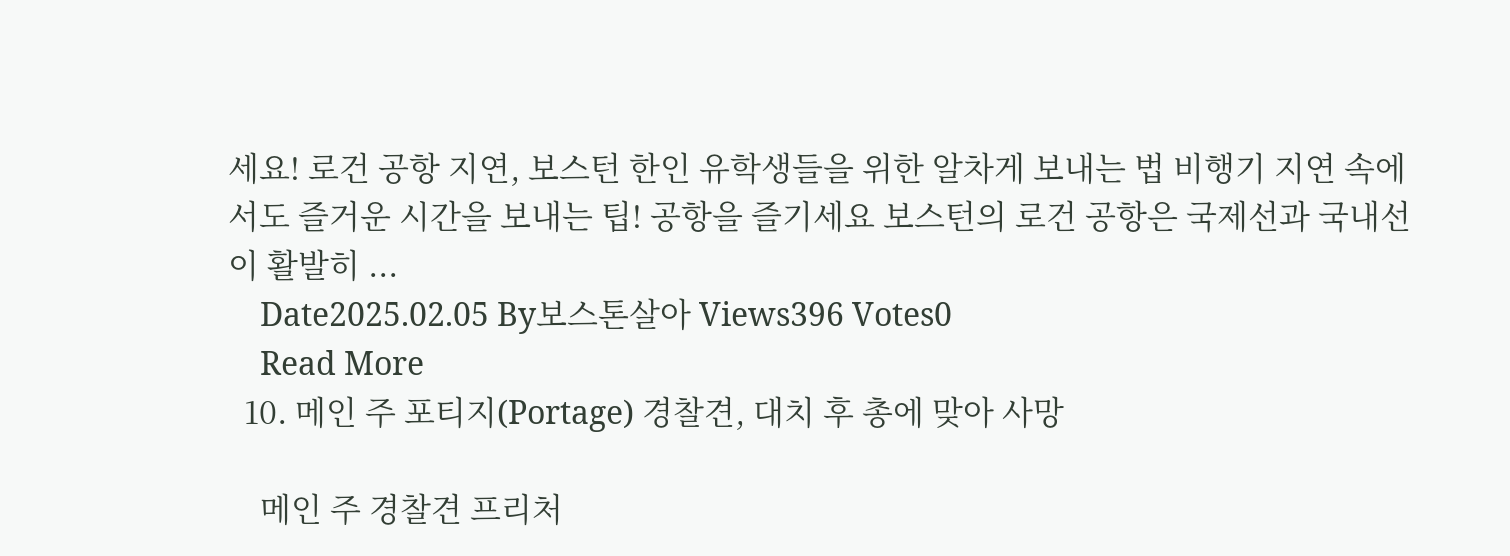세요! 로건 공항 지연, 보스턴 한인 유학생들을 위한 알차게 보내는 법 비행기 지연 속에서도 즐거운 시간을 보내는 팁! 공항을 즐기세요 보스턴의 로건 공항은 국제선과 국내선이 활발히 ...
    Date2025.02.05 By보스톤살아 Views396 Votes0
    Read More
  10. 메인 주 포티지(Portage) 경찰견, 대치 후 총에 맞아 사망

    메인 주 경찰견 프리처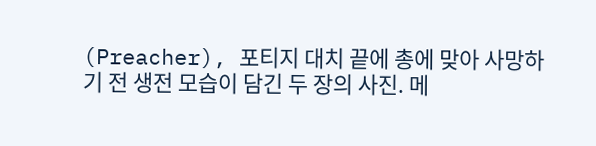(Preacher), 포티지 대치 끝에 총에 맞아 사망하기 전 생전 모습이 담긴 두 장의 사진. 메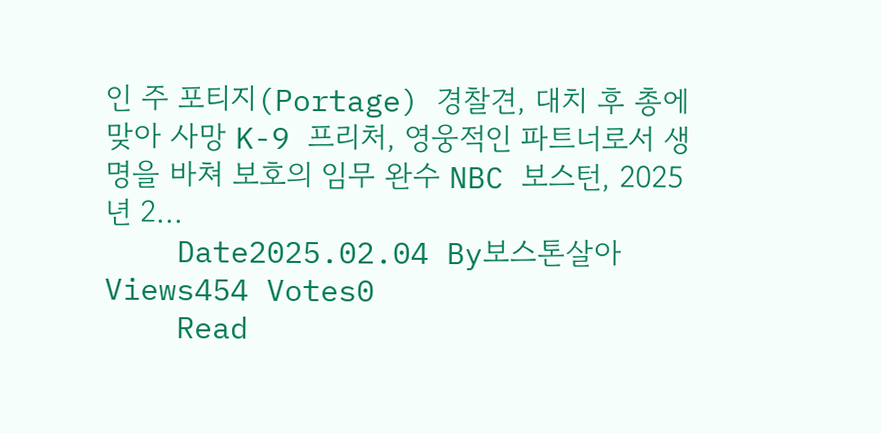인 주 포티지(Portage) 경찰견, 대치 후 총에 맞아 사망 K-9 프리처, 영웅적인 파트너로서 생명을 바쳐 보호의 임무 완수 NBC 보스턴, 2025년 2...
    Date2025.02.04 By보스톤살아 Views454 Votes0
    Read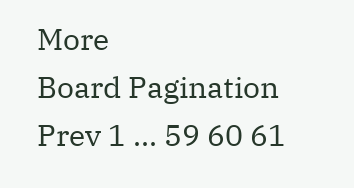More
Board Pagination Prev 1 ... 59 60 61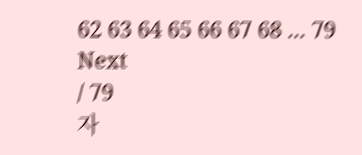62 63 64 65 66 67 68 ... 79 Next
/ 79
자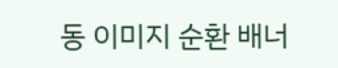동 이미지 순환 배너